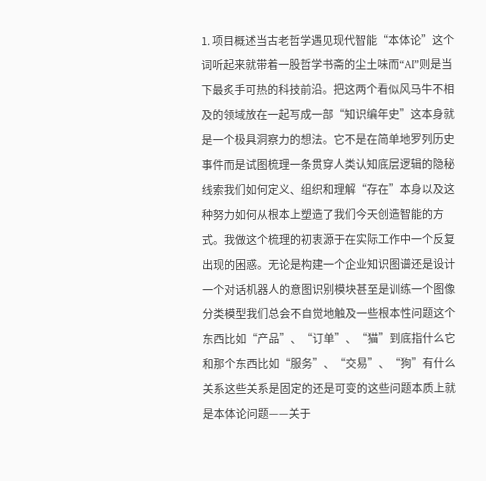1. 项目概述当古老哲学遇见现代智能“本体论”这个词听起来就带着一股哲学书斋的尘土味而“AI”则是当下最炙手可热的科技前沿。把这两个看似风马牛不相及的领域放在一起写成一部“知识编年史”这本身就是一个极具洞察力的想法。它不是在简单地罗列历史事件而是试图梳理一条贯穿人类认知底层逻辑的隐秘线索我们如何定义、组织和理解“存在”本身以及这种努力如何从根本上塑造了我们今天创造智能的方式。我做这个梳理的初衷源于在实际工作中一个反复出现的困惑。无论是构建一个企业知识图谱还是设计一个对话机器人的意图识别模块甚至是训练一个图像分类模型我们总会不自觉地触及一些根本性问题这个东西比如“产品”、“订单”、“猫”到底指什么它和那个东西比如“服务”、“交易”、“狗”有什么关系这些关系是固定的还是可变的这些问题本质上就是本体论问题——关于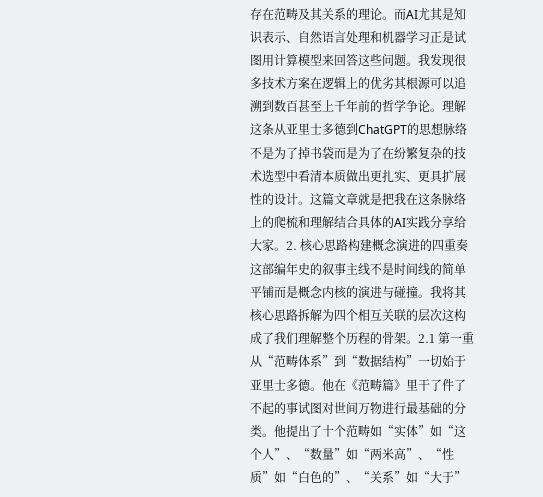存在范畴及其关系的理论。而AI尤其是知识表示、自然语言处理和机器学习正是试图用计算模型来回答这些问题。我发现很多技术方案在逻辑上的优劣其根源可以追溯到数百甚至上千年前的哲学争论。理解这条从亚里士多德到ChatGPT的思想脉络不是为了掉书袋而是为了在纷繁复杂的技术选型中看清本质做出更扎实、更具扩展性的设计。这篇文章就是把我在这条脉络上的爬梳和理解结合具体的AI实践分享给大家。2. 核心思路构建概念演进的四重奏这部编年史的叙事主线不是时间线的简单平铺而是概念内核的演进与碰撞。我将其核心思路拆解为四个相互关联的层次这构成了我们理解整个历程的骨架。2.1 第一重从“范畴体系”到“数据结构”一切始于亚里士多德。他在《范畴篇》里干了件了不起的事试图对世间万物进行最基础的分类。他提出了十个范畴如“实体”如“这个人”、“数量”如“两米高”、“性质”如“白色的”、“关系”如“大于”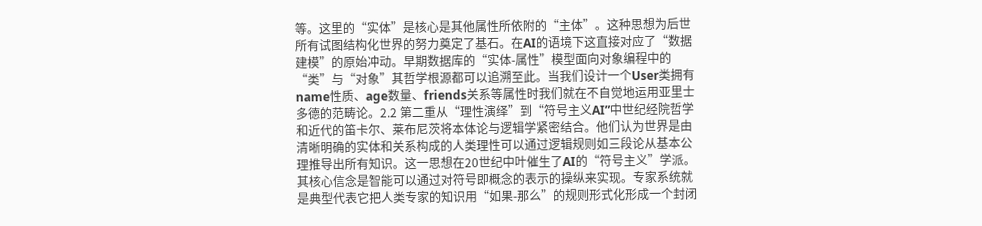等。这里的“实体”是核心是其他属性所依附的“主体”。这种思想为后世所有试图结构化世界的努力奠定了基石。在AI的语境下这直接对应了“数据建模”的原始冲动。早期数据库的“实体-属性”模型面向对象编程中的“类”与“对象”其哲学根源都可以追溯至此。当我们设计一个User类拥有name性质、age数量、friends关系等属性时我们就在不自觉地运用亚里士多德的范畴论。2.2 第二重从“理性演绎”到“符号主义AI”中世纪经院哲学和近代的笛卡尔、莱布尼茨将本体论与逻辑学紧密结合。他们认为世界是由清晰明确的实体和关系构成的人类理性可以通过逻辑规则如三段论从基本公理推导出所有知识。这一思想在20世纪中叶催生了AI的“符号主义”学派。其核心信念是智能可以通过对符号即概念的表示的操纵来实现。专家系统就是典型代表它把人类专家的知识用“如果-那么”的规则形式化形成一个封闭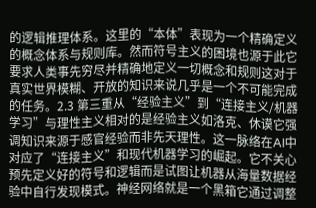的逻辑推理体系。这里的“本体”表现为一个精确定义的概念体系与规则库。然而符号主义的困境也源于此它要求人类事先穷尽并精确地定义一切概念和规则这对于真实世界模糊、开放的知识来说几乎是一个不可能完成的任务。2.3 第三重从“经验主义”到“连接主义/机器学习”与理性主义相对的是经验主义如洛克、休谟它强调知识来源于感官经验而非先天理性。这一脉络在AI中对应了“连接主义”和现代机器学习的崛起。它不关心预先定义好的符号和逻辑而是试图让机器从海量数据经验中自行发现模式。神经网络就是一个黑箱它通过调整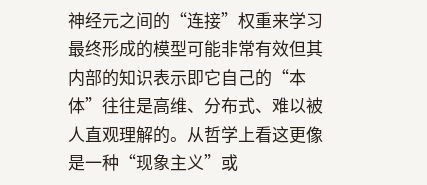神经元之间的“连接”权重来学习最终形成的模型可能非常有效但其内部的知识表示即它自己的“本体”往往是高维、分布式、难以被人直观理解的。从哲学上看这更像是一种“现象主义”或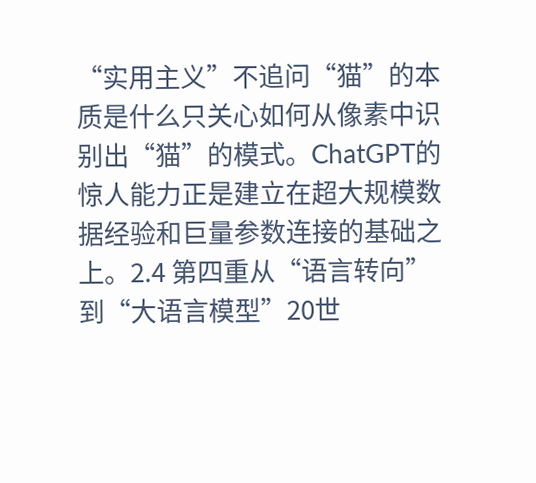“实用主义”不追问“猫”的本质是什么只关心如何从像素中识别出“猫”的模式。ChatGPT的惊人能力正是建立在超大规模数据经验和巨量参数连接的基础之上。2.4 第四重从“语言转向”到“大语言模型”20世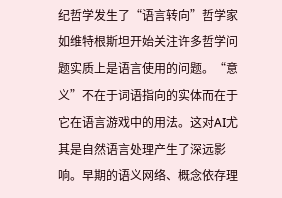纪哲学发生了“语言转向”哲学家如维特根斯坦开始关注许多哲学问题实质上是语言使用的问题。“意义”不在于词语指向的实体而在于它在语言游戏中的用法。这对AI尤其是自然语言处理产生了深远影响。早期的语义网络、概念依存理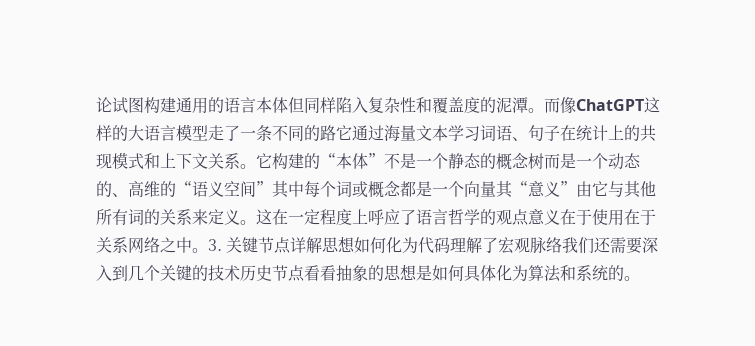论试图构建通用的语言本体但同样陷入复杂性和覆盖度的泥潭。而像ChatGPT这样的大语言模型走了一条不同的路它通过海量文本学习词语、句子在统计上的共现模式和上下文关系。它构建的“本体”不是一个静态的概念树而是一个动态的、高维的“语义空间”其中每个词或概念都是一个向量其“意义”由它与其他所有词的关系来定义。这在一定程度上呼应了语言哲学的观点意义在于使用在于关系网络之中。3. 关键节点详解思想如何化为代码理解了宏观脉络我们还需要深入到几个关键的技术历史节点看看抽象的思想是如何具体化为算法和系统的。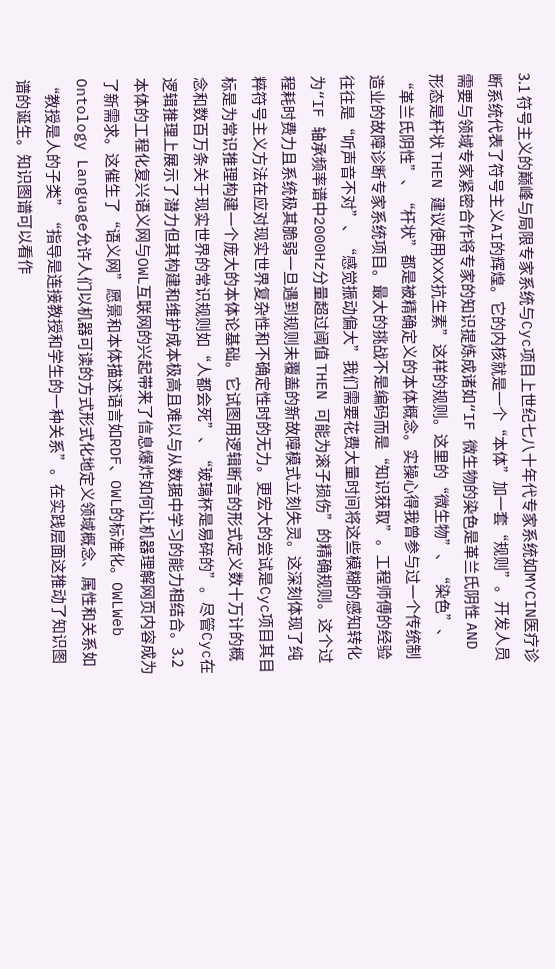3.1 符号主义的巅峰与局限专家系统与Cyc项目上世纪七八十年代专家系统如MYCIN医疗诊断系统代表了符号主义AI的辉煌。它的内核就是一个“本体”加一套“规则”。开发人员需要与领域专家紧密合作将专家的知识提炼成诸如“IF 微生物的染色是革兰氏阴性 AND 形态是杆状 THEN 建议使用XXX抗生素”这样的规则。这里的“微生物”、“染色”、“革兰氏阴性”、“杆状”都是被精确定义的本体概念。实操心得我曾参与过一个传统制造业的故障诊断专家系统项目。最大的挑战不是编码而是“知识获取”。工程师傅的经验往往是“听声音不对”、“感觉振动偏大”我们需要花费大量时间将这些模糊的感知转化为“IF 轴承频率谱中2000Hz分量超过阈值 THEN 可能为滚子损伤”的精确规则。这个过程耗时费力且系统极其脆弱一旦遇到规则未覆盖的新故障模式立刻失灵。这深刻体现了纯粹符号主义方法在应对现实世界复杂性和不确定性时的无力。更宏大的尝试是Cyc项目其目标是为常识推理构建一个庞大的本体论基础。它试图用逻辑断言的形式定义数十万计的概念和数百万条关于现实世界的常识规则如“人都会死”、“玻璃杯是易碎的”。尽管Cyc在逻辑推理上展示了潜力但其构建和维护成本极高且难以与从数据中学习的能力相结合。3.2 本体的工程化复兴语义网与OWL互联网的兴起带来了信息爆炸如何让机器理解网页内容成为了新需求。这催生了“语义网”愿景和本体描述语言如RDF、OWL的标准化。OWLWeb Ontology Language允许人们以机器可读的方式形式化地定义领域概念、属性和关系如“教授是人的子类”“指导是连接教授和学生的一种关系”。在实践层面这推动了知识图谱的诞生。知识图谱可以看作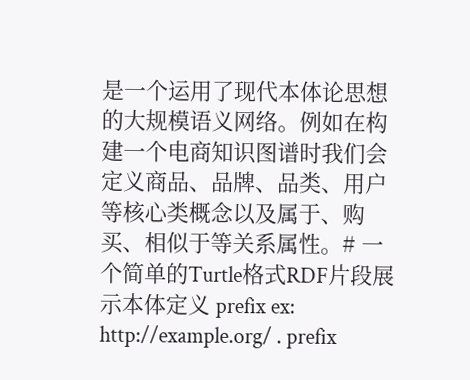是一个运用了现代本体论思想的大规模语义网络。例如在构建一个电商知识图谱时我们会定义商品、品牌、品类、用户等核心类概念以及属于、购买、相似于等关系属性。# 一个简单的Turtle格式RDF片段展示本体定义 prefix ex: http://example.org/ . prefix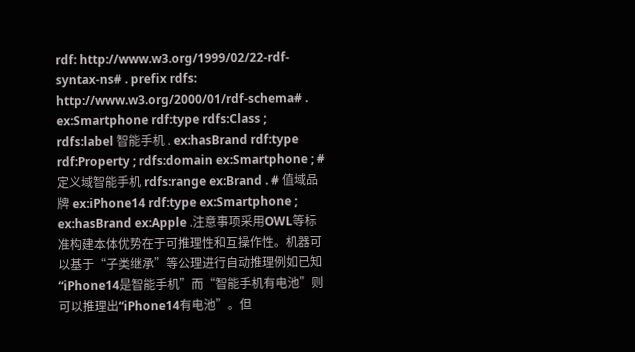rdf: http://www.w3.org/1999/02/22-rdf-syntax-ns# . prefix rdfs: http://www.w3.org/2000/01/rdf-schema# . ex:Smartphone rdf:type rdfs:Class ; rdfs:label 智能手机 . ex:hasBrand rdf:type rdf:Property ; rdfs:domain ex:Smartphone ; # 定义域智能手机 rdfs:range ex:Brand . # 值域品牌 ex:iPhone14 rdf:type ex:Smartphone ; ex:hasBrand ex:Apple .注意事项采用OWL等标准构建本体优势在于可推理性和互操作性。机器可以基于“子类继承”等公理进行自动推理例如已知“iPhone14是智能手机”而“智能手机有电池”则可以推理出“iPhone14有电池”。但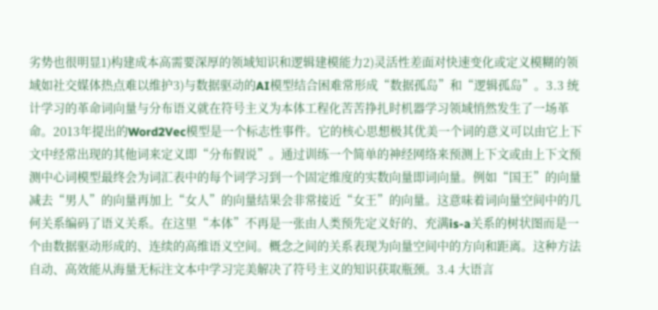劣势也很明显1)构建成本高需要深厚的领域知识和逻辑建模能力2)灵活性差面对快速变化或定义模糊的领域如社交媒体热点难以维护3)与数据驱动的AI模型结合困难常形成“数据孤岛”和“逻辑孤岛”。3.3 统计学习的革命词向量与分布语义就在符号主义为本体工程化苦苦挣扎时机器学习领域悄然发生了一场革命。2013年提出的Word2Vec模型是一个标志性事件。它的核心思想极其优美一个词的意义可以由它上下文中经常出现的其他词来定义即“分布假说”。通过训练一个简单的神经网络来预测上下文或由上下文预测中心词模型最终会为词汇表中的每个词学习到一个固定维度的实数向量即词向量。例如“国王”的向量减去“男人”的向量再加上“女人”的向量结果会非常接近“女王”的向量。这意味着词向量空间中的几何关系编码了语义关系。在这里“本体”不再是一张由人类预先定义好的、充满is-a关系的树状图而是一个由数据驱动形成的、连续的高维语义空间。概念之间的关系表现为向量空间中的方向和距离。这种方法自动、高效能从海量无标注文本中学习完美解决了符号主义的知识获取瓶颈。3.4 大语言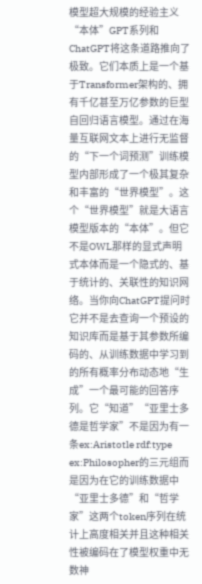模型超大规模的经验主义“本体”GPT系列和ChatGPT将这条道路推向了极致。它们本质上是一个基于Transformer架构的、拥有千亿甚至万亿参数的巨型自回归语言模型。通过在海量互联网文本上进行无监督的“下一个词预测”训练模型内部形成了一个极其复杂和丰富的“世界模型”。这个“世界模型”就是大语言模型版本的“本体”。但它不是OWL那样的显式声明式本体而是一个隐式的、基于统计的、关联性的知识网络。当你向ChatGPT提问时它并不是去查询一个预设的知识库而是基于其参数所编码的、从训练数据中学习到的所有概率分布动态地“生成”一个最可能的回答序列。它“知道”“亚里士多德是哲学家”不是因为有一条ex:Aristotle rdf:type ex:Philosopher的三元组而是因为在它的训练数据中“亚里士多德”和“哲学家”这两个token序列在统计上高度相关并且这种相关性被编码在了模型权重中无数神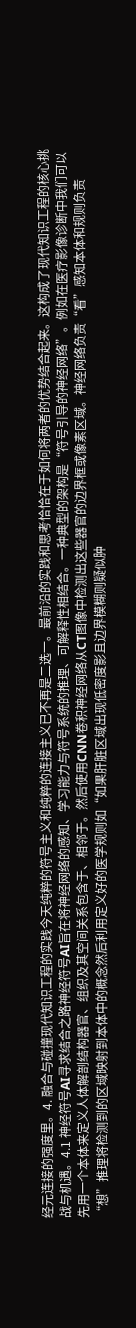经元连接的强度里。4. 融合与碰撞现代知识工程的实践今天纯粹的符号主义和纯粹的连接主义已不再是二选一。最前沿的实践和思考恰恰在于如何将两者的优势结合起来。这构成了现代知识工程的核心挑战与机遇。4.1 神经符号AI寻求结合之路神经符号AI旨在将神经网络的感知、学习能力与符号系统的推理、可解释性相结合。一种典型的架构是“符号引导的神经网络”。例如在医疗影像诊断中我们可以先用一个本体来定义人体解剖结构器官、组织及其空间关系包含于、相邻于。然后使用CNN卷积神经网络从CT图像中检测出这些器官的边界框或像素区域。神经网络负责“看”感知本体和规则负责“想”推理将检测到的区域映射到本体中的概念然后利用定义好的医学规则如“如果肝脏区域出现低密度影且边界模糊则疑似肿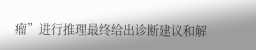瘤”进行推理最终给出诊断建议和解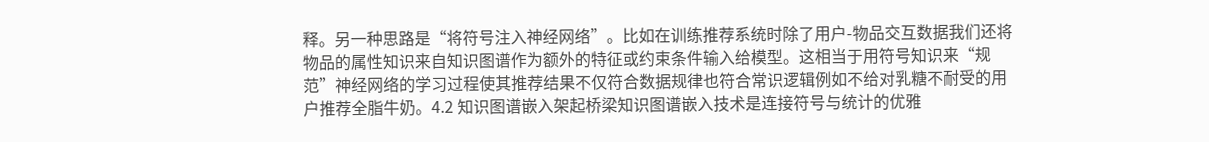释。另一种思路是“将符号注入神经网络”。比如在训练推荐系统时除了用户-物品交互数据我们还将物品的属性知识来自知识图谱作为额外的特征或约束条件输入给模型。这相当于用符号知识来“规范”神经网络的学习过程使其推荐结果不仅符合数据规律也符合常识逻辑例如不给对乳糖不耐受的用户推荐全脂牛奶。4.2 知识图谱嵌入架起桥梁知识图谱嵌入技术是连接符号与统计的优雅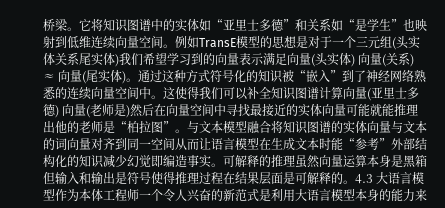桥梁。它将知识图谱中的实体如“亚里士多德”和关系如“是学生”也映射到低维连续向量空间。例如TransE模型的思想是对于一个三元组(头实体关系尾实体)我们希望学习到的向量表示满足向量(头实体) 向量(关系) ≈ 向量(尾实体)。通过这种方式符号化的知识被“嵌入”到了神经网络熟悉的连续向量空间中。这使得我们可以补全知识图谱计算向量(亚里士多德) 向量(老师是)然后在向量空间中寻找最接近的实体向量可能就能推理出他的老师是“柏拉图”。与文本模型融合将知识图谱的实体向量与文本的词向量对齐到同一空间从而让语言模型在生成文本时能“参考”外部结构化的知识减少幻觉即编造事实。可解释的推理虽然向量运算本身是黑箱但输入和输出是符号使得推理过程在结果层面是可解释的。4.3 大语言模型作为本体工程师一个令人兴奋的新范式是利用大语言模型本身的能力来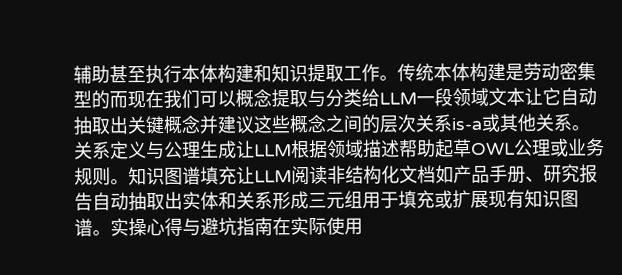辅助甚至执行本体构建和知识提取工作。传统本体构建是劳动密集型的而现在我们可以概念提取与分类给LLM一段领域文本让它自动抽取出关键概念并建议这些概念之间的层次关系is-a或其他关系。关系定义与公理生成让LLM根据领域描述帮助起草OWL公理或业务规则。知识图谱填充让LLM阅读非结构化文档如产品手册、研究报告自动抽取出实体和关系形成三元组用于填充或扩展现有知识图谱。实操心得与避坑指南在实际使用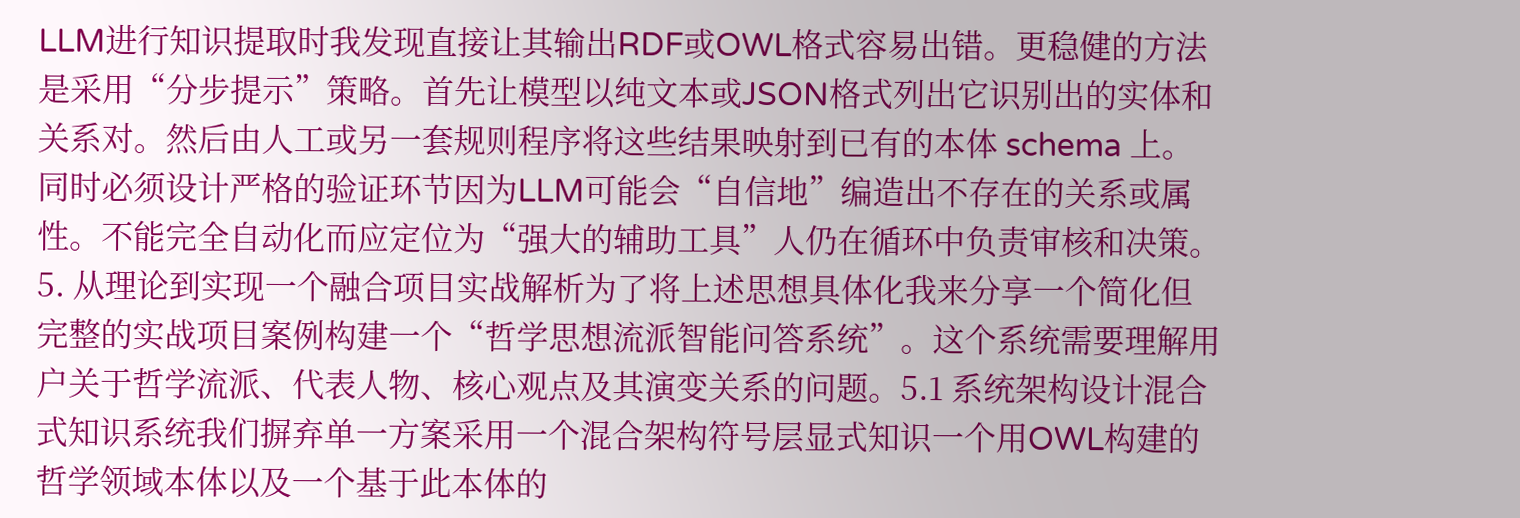LLM进行知识提取时我发现直接让其输出RDF或OWL格式容易出错。更稳健的方法是采用“分步提示”策略。首先让模型以纯文本或JSON格式列出它识别出的实体和关系对。然后由人工或另一套规则程序将这些结果映射到已有的本体 schema 上。同时必须设计严格的验证环节因为LLM可能会“自信地”编造出不存在的关系或属性。不能完全自动化而应定位为“强大的辅助工具”人仍在循环中负责审核和决策。5. 从理论到实现一个融合项目实战解析为了将上述思想具体化我来分享一个简化但完整的实战项目案例构建一个“哲学思想流派智能问答系统”。这个系统需要理解用户关于哲学流派、代表人物、核心观点及其演变关系的问题。5.1 系统架构设计混合式知识系统我们摒弃单一方案采用一个混合架构符号层显式知识一个用OWL构建的哲学领域本体以及一个基于此本体的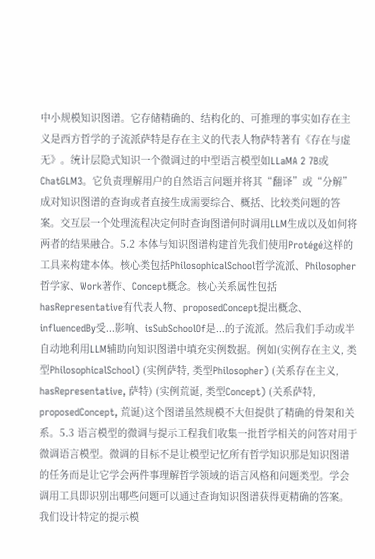中小规模知识图谱。它存储精确的、结构化的、可推理的事实如存在主义是西方哲学的子流派萨特是存在主义的代表人物萨特著有《存在与虚无》。统计层隐式知识一个微调过的中型语言模型如LLaMA 2 7B或ChatGLM3。它负责理解用户的自然语言问题并将其“翻译”或“分解”成对知识图谱的查询或者直接生成需要综合、概括、比较类问题的答案。交互层一个处理流程决定何时查询图谱何时调用LLM生成以及如何将两者的结果融合。5.2 本体与知识图谱构建首先我们使用Protégé这样的工具来构建本体。核心类包括PhilosophicalSchool哲学流派、Philosopher哲学家、Work著作、Concept概念。核心关系属性包括hasRepresentative有代表人物、proposedConcept提出概念、influencedBy受...影响、isSubSchoolOf是...的子流派。然后我们手动或半自动地利用LLM辅助向知识图谱中填充实例数据。例如(实例存在主义, 类型PhilosophicalSchool) (实例萨特, 类型Philosopher) (关系存在主义, hasRepresentative, 萨特) (实例荒诞, 类型Concept) (关系萨特, proposedConcept, 荒诞)这个图谱虽然规模不大但提供了精确的骨架和关系。5.3 语言模型的微调与提示工程我们收集一批哲学相关的问答对用于微调语言模型。微调的目标不是让模型记忆所有哲学知识那是知识图谱的任务而是让它学会两件事理解哲学领域的语言风格和问题类型。学会调用工具即识别出哪些问题可以通过查询知识图谱获得更精确的答案。我们设计特定的提示模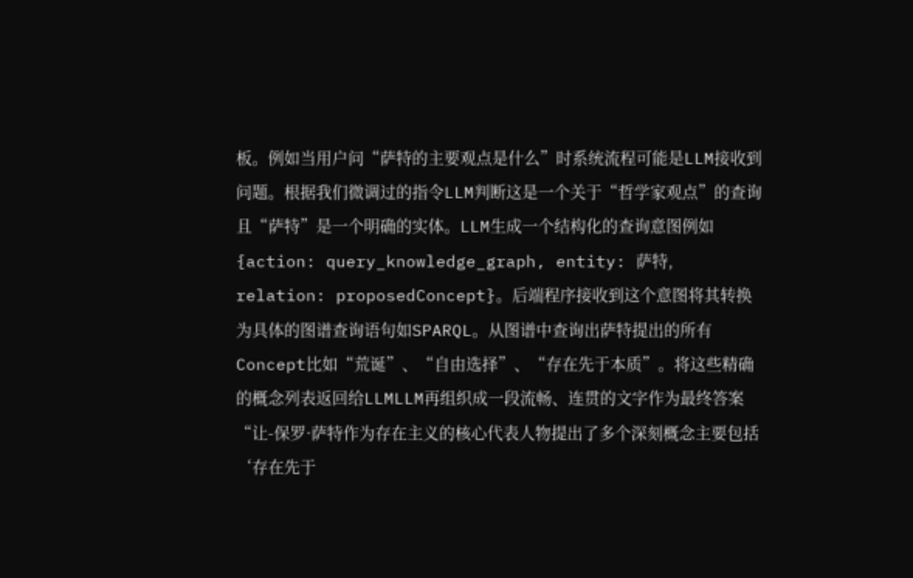板。例如当用户问“萨特的主要观点是什么”时系统流程可能是LLM接收到问题。根据我们微调过的指令LLM判断这是一个关于“哲学家观点”的查询且“萨特”是一个明确的实体。LLM生成一个结构化的查询意图例如{action: query_knowledge_graph, entity: 萨特, relation: proposedConcept}。后端程序接收到这个意图将其转换为具体的图谱查询语句如SPARQL。从图谱中查询出萨特提出的所有Concept比如“荒诞”、“自由选择”、“存在先于本质”。将这些精确的概念列表返回给LLMLLM再组织成一段流畅、连贯的文字作为最终答案“让-保罗·萨特作为存在主义的核心代表人物提出了多个深刻概念主要包括‘存在先于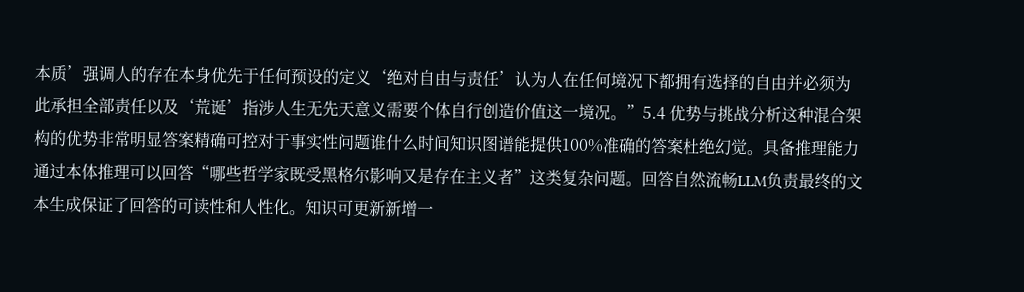本质’强调人的存在本身优先于任何预设的定义‘绝对自由与责任’认为人在任何境况下都拥有选择的自由并必须为此承担全部责任以及‘荒诞’指涉人生无先天意义需要个体自行创造价值这一境况。”5.4 优势与挑战分析这种混合架构的优势非常明显答案精确可控对于事实性问题谁什么时间知识图谱能提供100%准确的答案杜绝幻觉。具备推理能力通过本体推理可以回答“哪些哲学家既受黑格尔影响又是存在主义者”这类复杂问题。回答自然流畅LLM负责最终的文本生成保证了回答的可读性和人性化。知识可更新新增一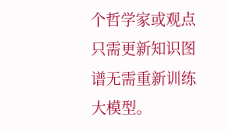个哲学家或观点只需更新知识图谱无需重新训练大模型。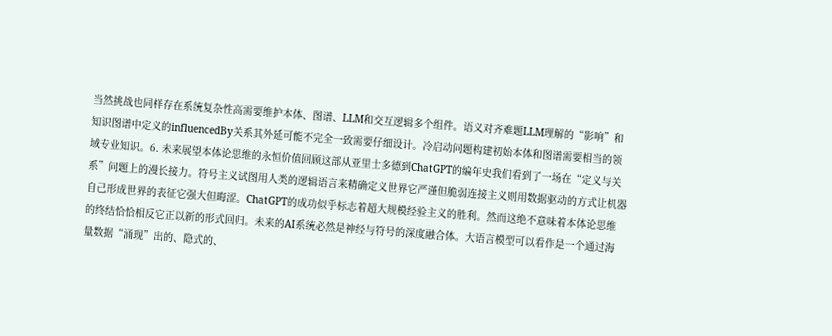当然挑战也同样存在系统复杂性高需要维护本体、图谱、LLM和交互逻辑多个组件。语义对齐难题LLM理解的“影响”和知识图谱中定义的influencedBy关系其外延可能不完全一致需要仔细设计。冷启动问题构建初始本体和图谱需要相当的领域专业知识。6. 未来展望本体论思维的永恒价值回顾这部从亚里士多德到ChatGPT的编年史我们看到了一场在“定义与关系”问题上的漫长接力。符号主义试图用人类的逻辑语言来精确定义世界它严谨但脆弱连接主义则用数据驱动的方式让机器自己形成世界的表征它强大但晦涩。ChatGPT的成功似乎标志着超大规模经验主义的胜利。然而这绝不意味着本体论思维的终结恰恰相反它正以新的形式回归。未来的AI系统必然是神经与符号的深度融合体。大语言模型可以看作是一个通过海量数据“涌现”出的、隐式的、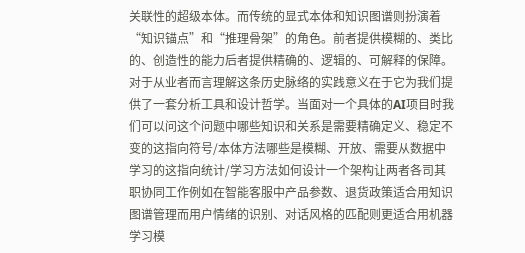关联性的超级本体。而传统的显式本体和知识图谱则扮演着“知识锚点”和“推理骨架”的角色。前者提供模糊的、类比的、创造性的能力后者提供精确的、逻辑的、可解释的保障。对于从业者而言理解这条历史脉络的实践意义在于它为我们提供了一套分析工具和设计哲学。当面对一个具体的AI项目时我们可以问这个问题中哪些知识和关系是需要精确定义、稳定不变的这指向符号/本体方法哪些是模糊、开放、需要从数据中学习的这指向统计/学习方法如何设计一个架构让两者各司其职协同工作例如在智能客服中产品参数、退货政策适合用知识图谱管理而用户情绪的识别、对话风格的匹配则更适合用机器学习模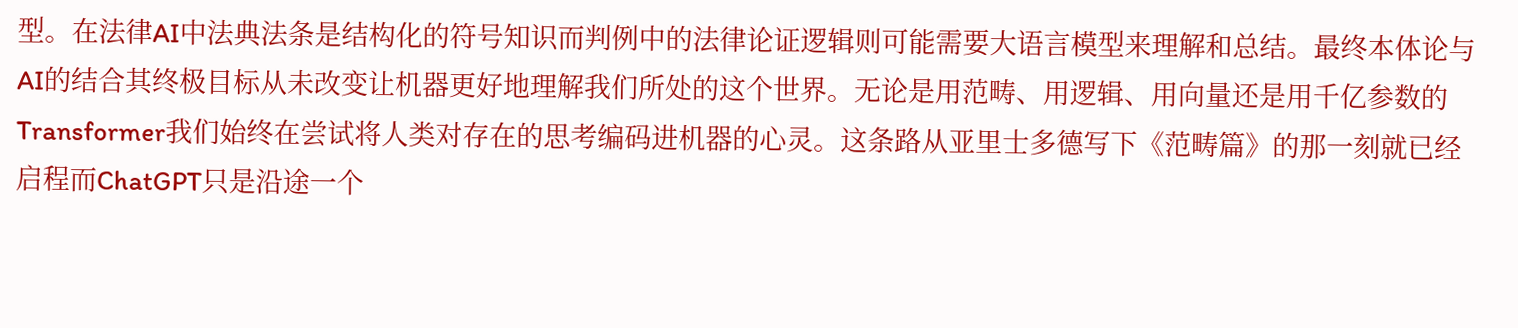型。在法律AI中法典法条是结构化的符号知识而判例中的法律论证逻辑则可能需要大语言模型来理解和总结。最终本体论与AI的结合其终极目标从未改变让机器更好地理解我们所处的这个世界。无论是用范畴、用逻辑、用向量还是用千亿参数的Transformer我们始终在尝试将人类对存在的思考编码进机器的心灵。这条路从亚里士多德写下《范畴篇》的那一刻就已经启程而ChatGPT只是沿途一个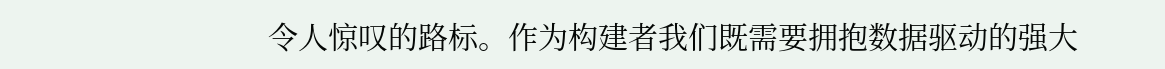令人惊叹的路标。作为构建者我们既需要拥抱数据驱动的强大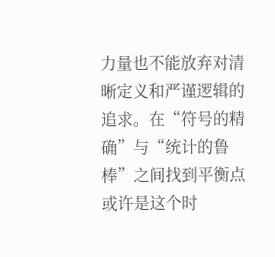力量也不能放弃对清晰定义和严谨逻辑的追求。在“符号的精确”与“统计的鲁棒”之间找到平衡点或许是这个时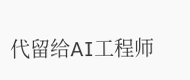代留给AI工程师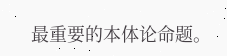最重要的本体论命题。